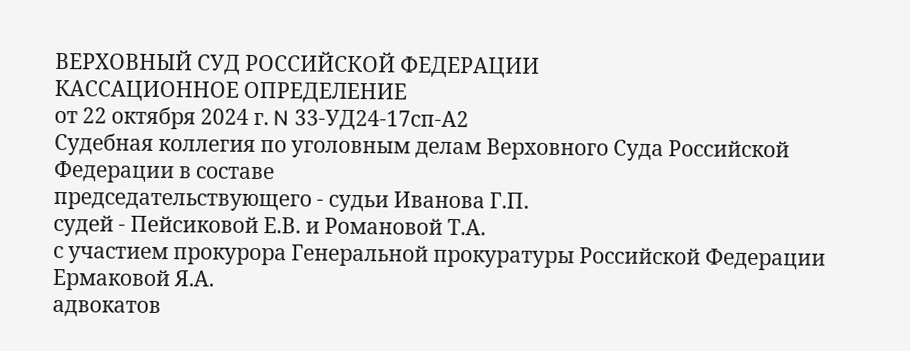ВЕРХОВНЫЙ СУД РОССИЙСКОЙ ФЕДЕРАЦИИ
КАССАЦИОННОЕ ОПРЕДЕЛЕНИЕ
от 22 октября 2024 г. N 33-УД24-17сп-А2
Судебная коллегия по уголовным делам Верховного Суда Российской Федерации в составе
председательствующего - судьи Иванова Г.П.
судей - Пейсиковой Е.В. и Романовой Т.А.
с участием прокурора Генеральной прокуратуры Российской Федерации Ермаковой Я.А.
адвокатов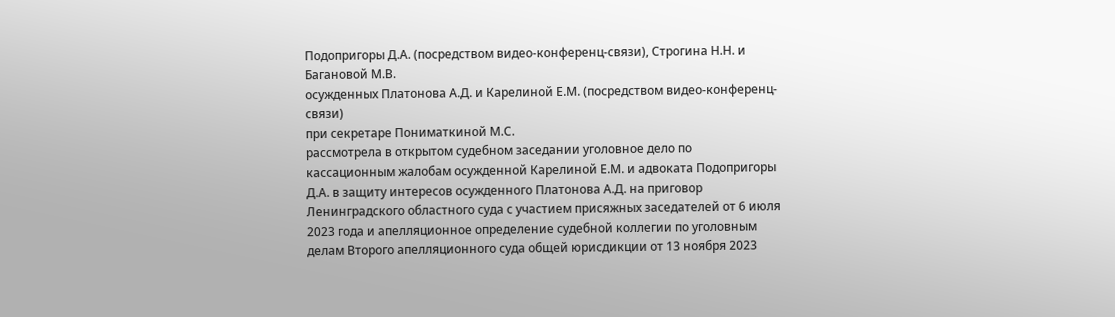Подопригоры Д.А. (посредством видео-конференц-связи), Строгина Н.Н. и Багановой М.В.
осужденных Платонова А.Д. и Карелиной Е.М. (посредством видео-конференц-связи)
при секретаре Пониматкиной М.С.
рассмотрела в открытом судебном заседании уголовное дело по кассационным жалобам осужденной Карелиной Е.М. и адвоката Подопригоры Д.А. в защиту интересов осужденного Платонова А.Д. на приговор Ленинградского областного суда с участием присяжных заседателей от 6 июля 2023 года и апелляционное определение судебной коллегии по уголовным делам Второго апелляционного суда общей юрисдикции от 13 ноября 2023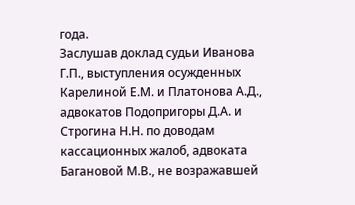года.
Заслушав доклад судьи Иванова Г.П., выступления осужденных Карелиной Е.М. и Платонова А.Д., адвокатов Подопригоры Д.А. и Строгина Н.Н. по доводам кассационных жалоб, адвоката Багановой М.В., не возражавшей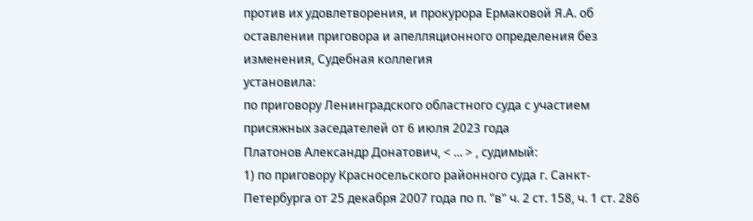против их удовлетворения, и прокурора Ермаковой Я.А. об оставлении приговора и апелляционного определения без изменения, Судебная коллегия
установила:
по приговору Ленинградского областного суда с участием присяжных заседателей от 6 июля 2023 года
Платонов Александр Донатович, < ... > , судимый:
1) по приговору Красносельского районного суда г. Санкт-Петербурга от 25 декабря 2007 года по п. "в" ч. 2 ст. 158, ч. 1 ст. 286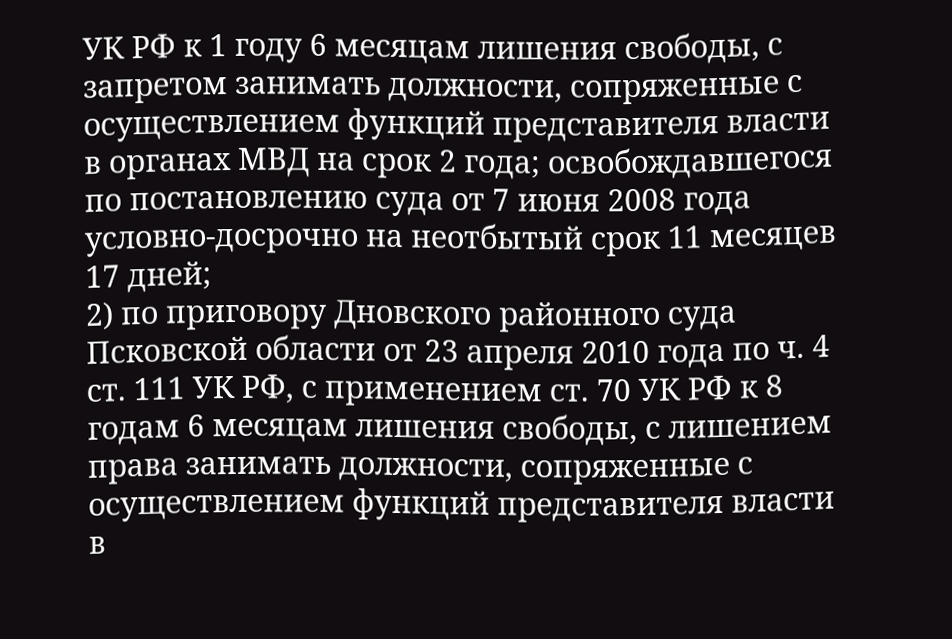УК РФ к 1 году 6 месяцам лишения свободы, с запретом занимать должности, сопряженные с осуществлением функций представителя власти в органах МВД на срок 2 года; освобождавшегося по постановлению суда от 7 июня 2008 года условно-досрочно на неотбытый срок 11 месяцев 17 дней;
2) по приговору Дновского районного суда Псковской области от 23 апреля 2010 года по ч. 4 ст. 111 УК РФ, с применением ст. 70 УК РФ к 8 годам 6 месяцам лишения свободы, с лишением права занимать должности, сопряженные с осуществлением функций представителя власти в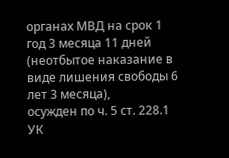органах МВД на срок 1 год 3 месяца 11 дней (неотбытое наказание в виде лишения свободы 6 лет 3 месяца),
осужден по ч. 5 ст. 228.1 УК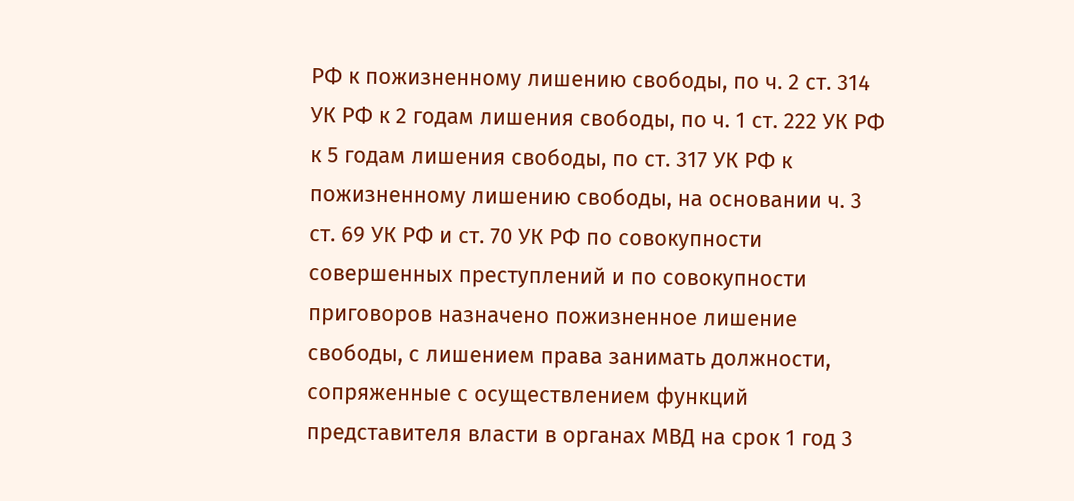РФ к пожизненному лишению свободы, по ч. 2 ст. 314 УК РФ к 2 годам лишения свободы, по ч. 1 ст. 222 УК РФ к 5 годам лишения свободы, по ст. 317 УК РФ к пожизненному лишению свободы, на основании ч. 3 ст. 69 УК РФ и ст. 70 УК РФ по совокупности совершенных преступлений и по совокупности приговоров назначено пожизненное лишение свободы, с лишением права занимать должности, сопряженные с осуществлением функций представителя власти в органах МВД на срок 1 год 3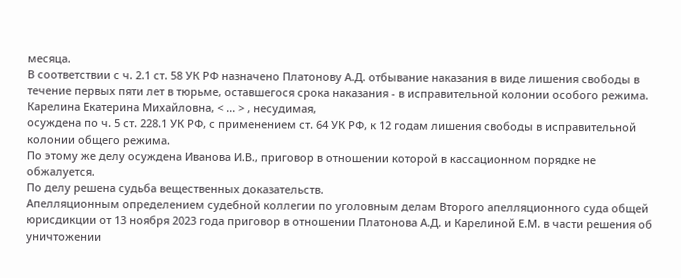месяца.
В соответствии с ч. 2.1 ст. 58 УК РФ назначено Платонову А.Д. отбывание наказания в виде лишения свободы в течение первых пяти лет в тюрьме, оставшегося срока наказания - в исправительной колонии особого режима.
Карелина Екатерина Михайловна, < ... > , несудимая,
осуждена по ч. 5 ст. 228.1 УК РФ, с применением ст. 64 УК РФ, к 12 годам лишения свободы в исправительной колонии общего режима.
По этому же делу осуждена Иванова И.В., приговор в отношении которой в кассационном порядке не обжалуется.
По делу решена судьба вещественных доказательств.
Апелляционным определением судебной коллегии по уголовным делам Второго апелляционного суда общей юрисдикции от 13 ноября 2023 года приговор в отношении Платонова А.Д. и Карелиной Е.М. в части решения об уничтожении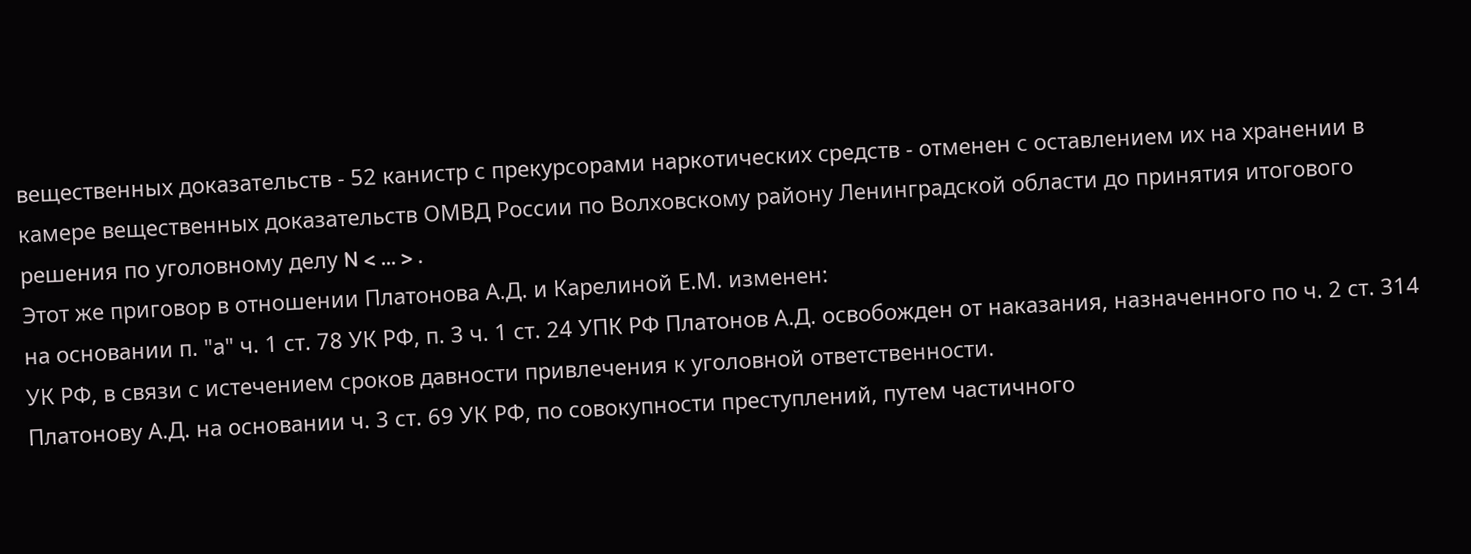вещественных доказательств - 52 канистр с прекурсорами наркотических средств - отменен с оставлением их на хранении в камере вещественных доказательств ОМВД России по Волховскому району Ленинградской области до принятия итогового решения по уголовному делу N < ... > .
Этот же приговор в отношении Платонова А.Д. и Карелиной Е.М. изменен:
на основании п. "а" ч. 1 ст. 78 УК РФ, п. 3 ч. 1 ст. 24 УПК РФ Платонов А.Д. освобожден от наказания, назначенного по ч. 2 ст. 314 УК РФ, в связи с истечением сроков давности привлечения к уголовной ответственности.
Платонову А.Д. на основании ч. 3 ст. 69 УК РФ, по совокупности преступлений, путем частичного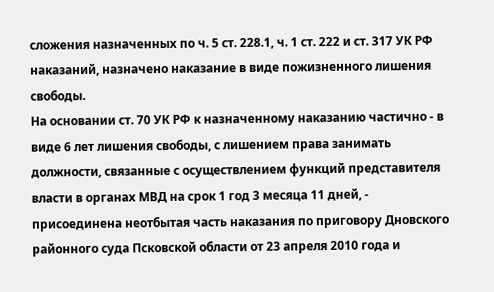сложения назначенных по ч. 5 ст. 228.1, ч. 1 ст. 222 и ст. 317 УК РФ наказаний, назначено наказание в виде пожизненного лишения свободы.
На основании ст. 70 УК РФ к назначенному наказанию частично - в виде 6 лет лишения свободы, с лишением права занимать должности, связанные с осуществлением функций представителя власти в органах МВД на срок 1 год 3 месяца 11 дней, - присоединена неотбытая часть наказания по приговору Дновского районного суда Псковской области от 23 апреля 2010 года и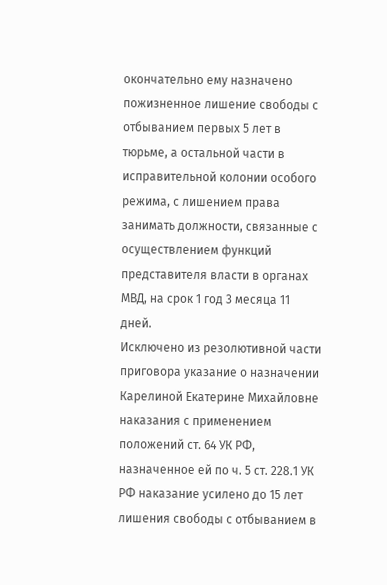окончательно ему назначено пожизненное лишение свободы с отбыванием первых 5 лет в тюрьме, а остальной части в исправительной колонии особого режима, с лишением права занимать должности, связанные с осуществлением функций представителя власти в органах МВД, на срок 1 год 3 месяца 11 дней.
Исключено из резолютивной части приговора указание о назначении Карелиной Екатерине Михайловне наказания с применением положений ст. 64 УК РФ, назначенное ей по ч. 5 ст. 228.1 УК РФ наказание усилено до 15 лет лишения свободы с отбыванием в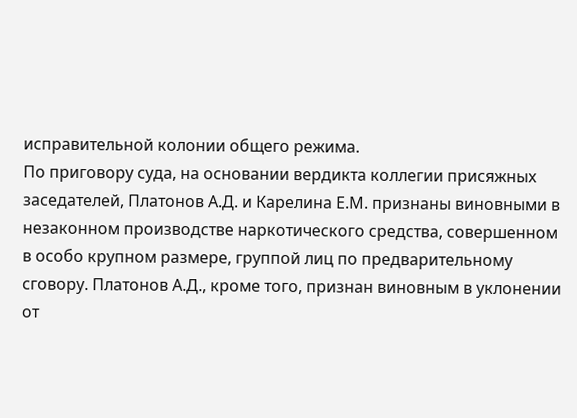исправительной колонии общего режима.
По приговору суда, на основании вердикта коллегии присяжных заседателей, Платонов А.Д. и Карелина Е.М. признаны виновными в незаконном производстве наркотического средства, совершенном в особо крупном размере, группой лиц по предварительному сговору. Платонов А.Д., кроме того, признан виновным в уклонении от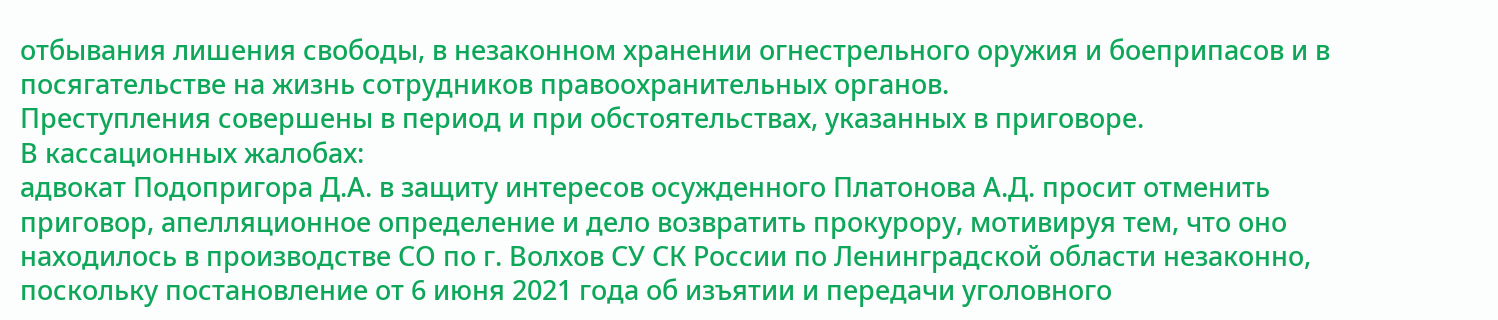отбывания лишения свободы, в незаконном хранении огнестрельного оружия и боеприпасов и в посягательстве на жизнь сотрудников правоохранительных органов.
Преступления совершены в период и при обстоятельствах, указанных в приговоре.
В кассационных жалобах:
адвокат Подопригора Д.А. в защиту интересов осужденного Платонова А.Д. просит отменить приговор, апелляционное определение и дело возвратить прокурору, мотивируя тем, что оно находилось в производстве СО по г. Волхов СУ СК России по Ленинградской области незаконно, поскольку постановление от 6 июня 2021 года об изъятии и передачи уголовного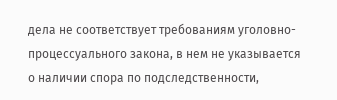дела не соответствует требованиям уголовно-процессуального закона, в нем не указывается о наличии спора по подследственности,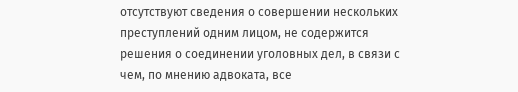отсутствуют сведения о совершении нескольких преступлений одним лицом, не содержится решения о соединении уголовных дел, в связи с чем, по мнению адвоката, все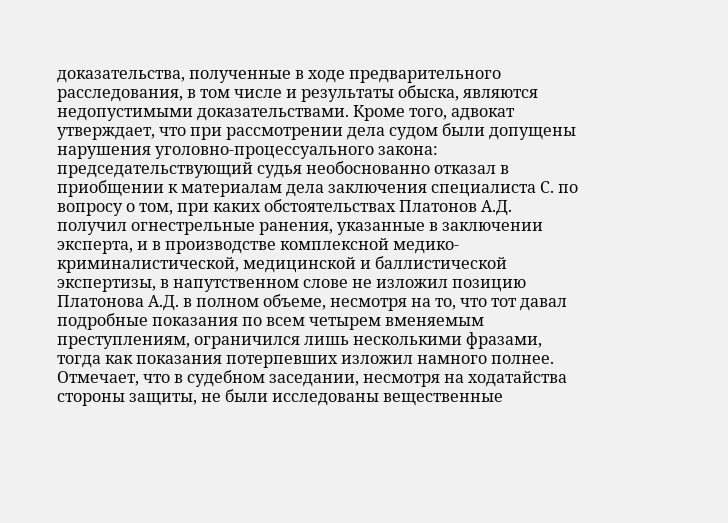доказательства, полученные в ходе предварительного расследования, в том числе и результаты обыска, являются недопустимыми доказательствами. Кроме того, адвокат утверждает, что при рассмотрении дела судом были допущены нарушения уголовно-процессуального закона: председательствующий судья необоснованно отказал в приобщении к материалам дела заключения специалиста С. по вопросу о том, при каких обстоятельствах Платонов А.Д. получил огнестрельные ранения, указанные в заключении эксперта, и в производстве комплексной медико-криминалистической, медицинской и баллистической экспертизы, в напутственном слове не изложил позицию Платонова А.Д. в полном объеме, несмотря на то, что тот давал подробные показания по всем четырем вменяемым преступлениям, ограничился лишь несколькими фразами, тогда как показания потерпевших изложил намного полнее. Отмечает, что в судебном заседании, несмотря на ходатайства стороны защиты, не были исследованы вещественные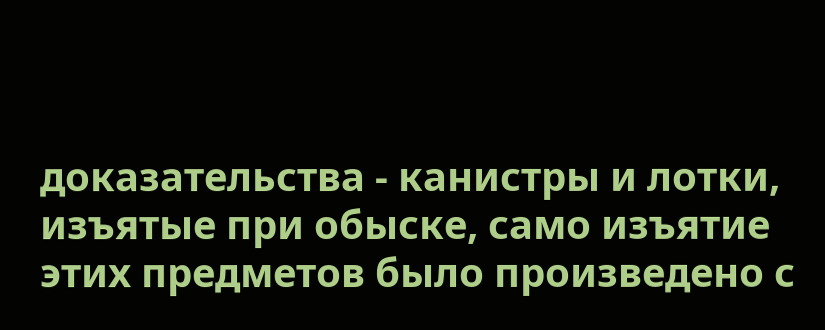доказательства - канистры и лотки, изъятые при обыске, само изъятие этих предметов было произведено с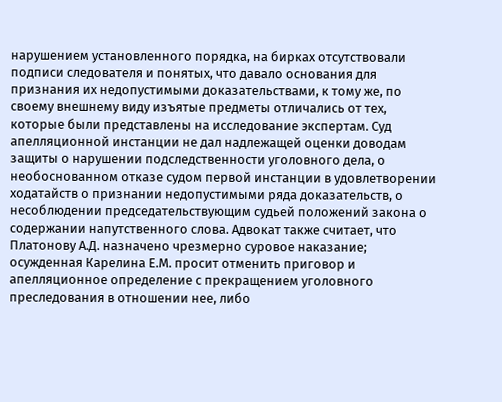нарушением установленного порядка, на бирках отсутствовали подписи следователя и понятых, что давало основания для признания их недопустимыми доказательствами, к тому же, по своему внешнему виду изъятые предметы отличались от тех, которые были представлены на исследование экспертам. Суд апелляционной инстанции не дал надлежащей оценки доводам защиты о нарушении подследственности уголовного дела, о необоснованном отказе судом первой инстанции в удовлетворении ходатайств о признании недопустимыми ряда доказательств, о несоблюдении председательствующим судьей положений закона о содержании напутственного слова. Адвокат также считает, что Платонову А.Д. назначено чрезмерно суровое наказание;
осужденная Карелина Е.М. просит отменить приговор и апелляционное определение с прекращением уголовного преследования в отношении нее, либо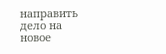направить дело на новое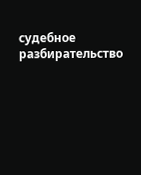судебное разбирательство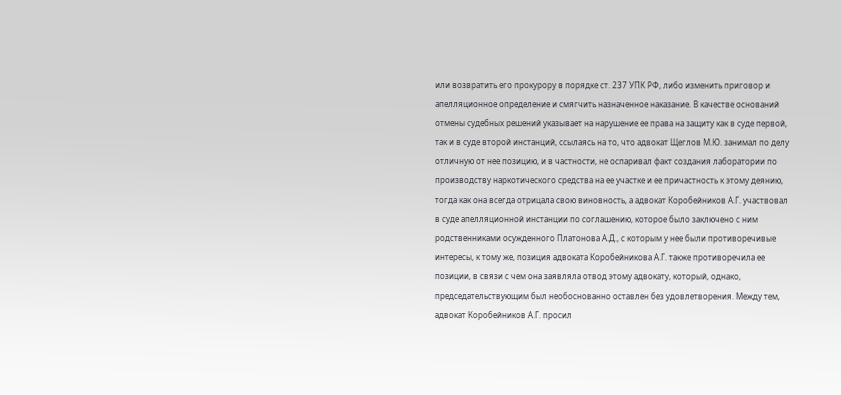или возвратить его прокурору в порядке ст. 237 УПК РФ, либо изменить приговор и апелляционное определение и смягчить назначенное наказание. В качестве оснований отмены судебных решений указывает на нарушение ее права на защиту как в суде первой, так и в суде второй инстанций, ссылаясь на то, что адвокат Щеглов М.Ю. занимал по делу отличную от нее позицию, и в частности, не оспаривал факт создания лаборатории по производству наркотического средства на ее участке и ее причастность к этому деянию, тогда как она всегда отрицала свою виновность, а адвокат Коробейников А.Г. участвовал в суде апелляционной инстанции по соглашению, которое было заключено с ним родственниками осужденного Платонова А.Д., с которым у нее были противоречивые интересы, к тому же, позиция адвоката Коробейникова А.Г. также противоречила ее позиции, в связи с чем она заявляла отвод этому адвокату, который, однако, председательствующим был необоснованно оставлен без удовлетворения. Между тем, адвокат Коробейников А.Г. просил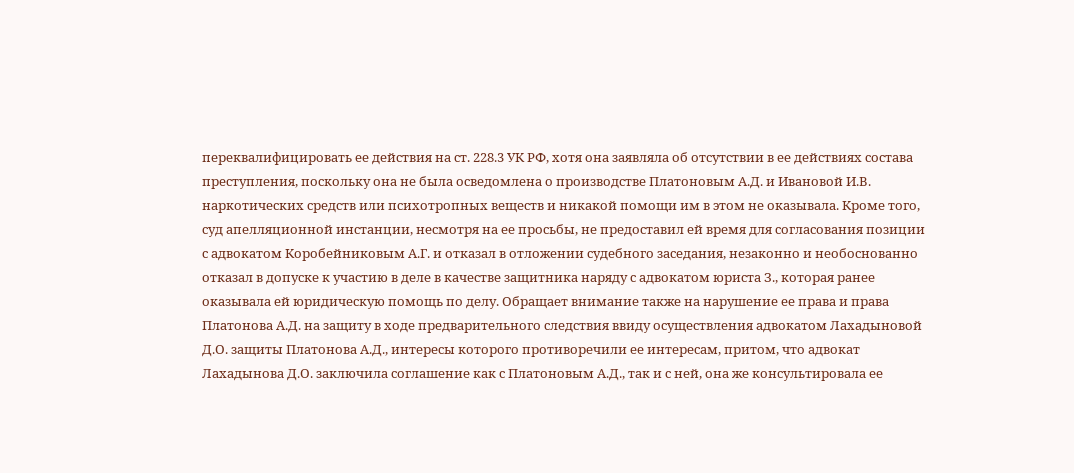переквалифицировать ее действия на ст. 228.3 УК РФ, хотя она заявляла об отсутствии в ее действиях состава преступления, поскольку она не была осведомлена о производстве Платоновым А.Д. и Ивановой И.В. наркотических средств или психотропных веществ и никакой помощи им в этом не оказывала. Кроме того, суд апелляционной инстанции, несмотря на ее просьбы, не предоставил ей время для согласования позиции с адвокатом Коробейниковым А.Г. и отказал в отложении судебного заседания, незаконно и необоснованно отказал в допуске к участию в деле в качестве защитника наряду с адвокатом юриста З., которая ранее оказывала ей юридическую помощь по делу. Обращает внимание также на нарушение ее права и права Платонова А.Д. на защиту в ходе предварительного следствия ввиду осуществления адвокатом Лахадыновой Д.О. защиты Платонова А.Д., интересы которого противоречили ее интересам, притом, что адвокат Лахадынова Д.О. заключила соглашение как с Платоновым А.Д., так и с ней, она же консультировала ее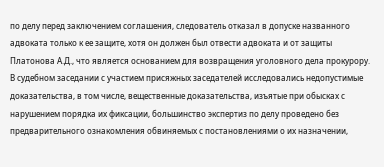по делу перед заключением соглашения, следователь отказал в допуске названного адвоката только к ее защите, хотя он должен был отвести адвоката и от защиты Платонова А.Д., что является основанием для возвращения уголовного дела прокурору. В судебном заседании с участием присяжных заседателей исследовались недопустимые доказательства, в том числе, вещественные доказательства, изъятые при обысках с нарушением порядка их фиксации, большинство экспертиз по делу проведено без предварительного ознакомления обвиняемых с постановлениями о их назначении,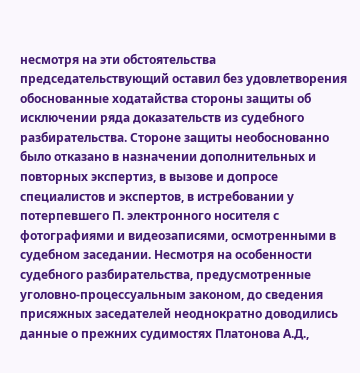несмотря на эти обстоятельства председательствующий оставил без удовлетворения обоснованные ходатайства стороны защиты об исключении ряда доказательств из судебного разбирательства. Стороне защиты необоснованно было отказано в назначении дополнительных и повторных экспертиз, в вызове и допросе специалистов и экспертов, в истребовании у потерпевшего П. электронного носителя с фотографиями и видеозаписями, осмотренными в судебном заседании. Несмотря на особенности судебного разбирательства, предусмотренные уголовно-процессуальным законом, до сведения присяжных заседателей неоднократно доводились данные о прежних судимостях Платонова А.Д.,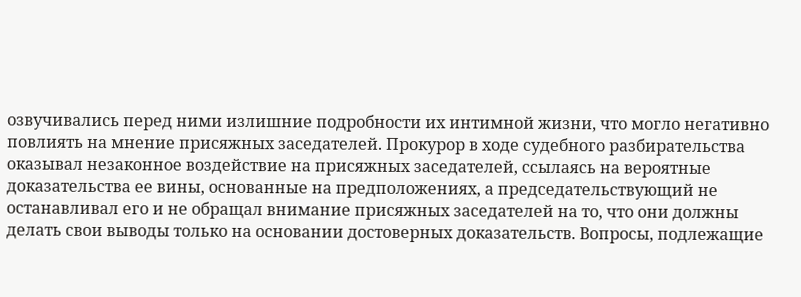озвучивались перед ними излишние подробности их интимной жизни, что могло негативно повлиять на мнение присяжных заседателей. Прокурор в ходе судебного разбирательства оказывал незаконное воздействие на присяжных заседателей, ссылаясь на вероятные доказательства ее вины, основанные на предположениях, а председательствующий не останавливал его и не обращал внимание присяжных заседателей на то, что они должны делать свои выводы только на основании достоверных доказательств. Вопросы, подлежащие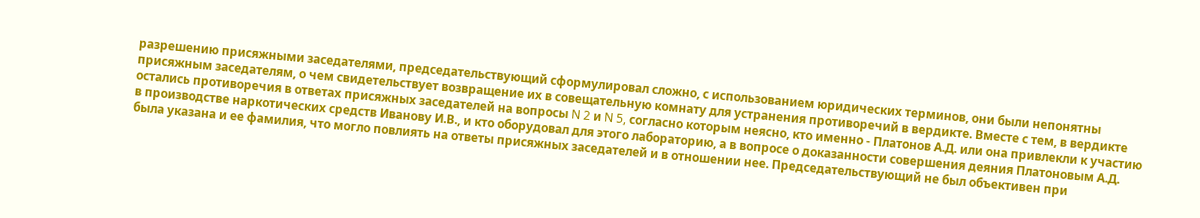разрешению присяжными заседателями, председательствующий сформулировал сложно, с использованием юридических терминов, они были непонятны присяжным заседателям, о чем свидетельствует возвращение их в совещательную комнату для устранения противоречий в вердикте. Вместе с тем, в вердикте остались противоречия в ответах присяжных заседателей на вопросы N 2 и N 5, согласно которым неясно, кто именно - Платонов А.Д. или она привлекли к участию в производстве наркотических средств Иванову И.В., и кто оборудовал для этого лабораторию, а в вопросе о доказанности совершения деяния Платоновым А.Д. была указана и ее фамилия, что могло повлиять на ответы присяжных заседателей и в отношении нее. Председательствующий не был объективен при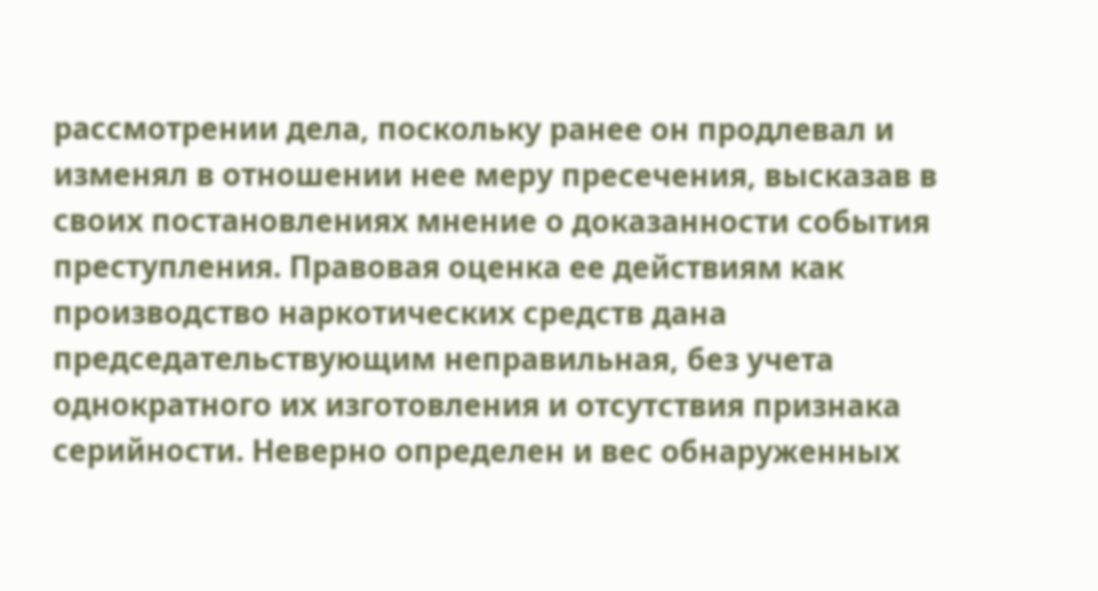рассмотрении дела, поскольку ранее он продлевал и изменял в отношении нее меру пресечения, высказав в своих постановлениях мнение о доказанности события преступления. Правовая оценка ее действиям как производство наркотических средств дана председательствующим неправильная, без учета однократного их изготовления и отсутствия признака серийности. Неверно определен и вес обнаруженных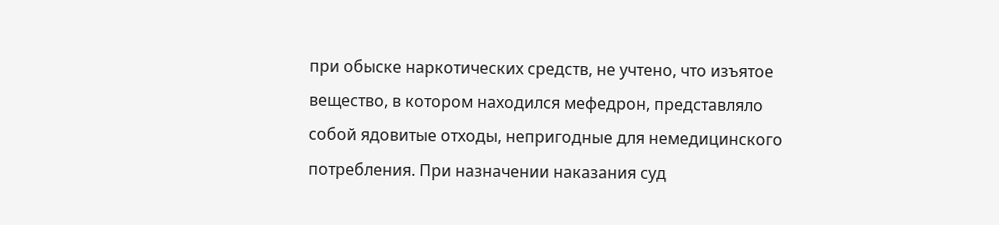при обыске наркотических средств, не учтено, что изъятое вещество, в котором находился мефедрон, представляло собой ядовитые отходы, непригодные для немедицинского потребления. При назначении наказания суд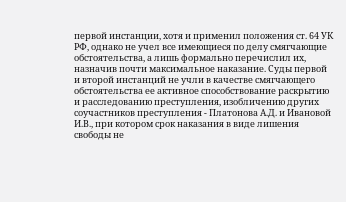первой инстанции, хотя и применил положения ст. 64 УК РФ, однако не учел все имеющиеся по делу смягчающие обстоятельства, а лишь формально перечислил их, назначив почти максимальное наказание. Суды первой и второй инстанций не учли в качестве смягчающего обстоятельства ее активное способствование раскрытию и расследованию преступления, изобличению других соучастников преступления - Платонова А.Д. и Ивановой И.В., при котором срок наказания в виде лишения свободы не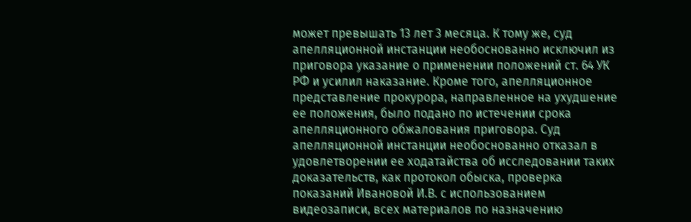может превышать 13 лет 3 месяца. К тому же, суд апелляционной инстанции необоснованно исключил из приговора указание о применении положений ст. 64 УК РФ и усилил наказание. Кроме того, апелляционное представление прокурора, направленное на ухудшение ее положения, было подано по истечении срока апелляционного обжалования приговора. Суд апелляционной инстанции необоснованно отказал в удовлетворении ее ходатайства об исследовании таких доказательств, как протокол обыска, проверка показаний Ивановой И.В. с использованием видеозаписи, всех материалов по назначению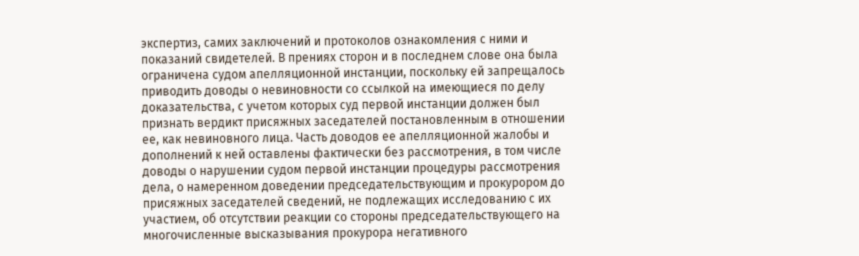экспертиз, самих заключений и протоколов ознакомления с ними и показаний свидетелей. В прениях сторон и в последнем слове она была ограничена судом апелляционной инстанции, поскольку ей запрещалось приводить доводы о невиновности со ссылкой на имеющиеся по делу доказательства, с учетом которых суд первой инстанции должен был признать вердикт присяжных заседателей постановленным в отношении ее, как невиновного лица. Часть доводов ее апелляционной жалобы и дополнений к ней оставлены фактически без рассмотрения, в том числе доводы о нарушении судом первой инстанции процедуры рассмотрения дела, о намеренном доведении председательствующим и прокурором до присяжных заседателей сведений, не подлежащих исследованию с их участием, об отсутствии реакции со стороны председательствующего на многочисленные высказывания прокурора негативного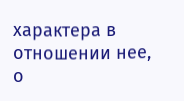характера в отношении нее, о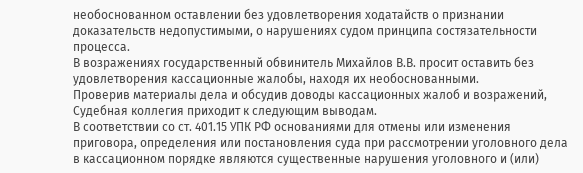необоснованном оставлении без удовлетворения ходатайств о признании доказательств недопустимыми, о нарушениях судом принципа состязательности процесса.
В возражениях государственный обвинитель Михайлов В.В. просит оставить без удовлетворения кассационные жалобы, находя их необоснованными.
Проверив материалы дела и обсудив доводы кассационных жалоб и возражений, Судебная коллегия приходит к следующим выводам.
В соответствии со ст. 401.15 УПК РФ основаниями для отмены или изменения приговора, определения или постановления суда при рассмотрении уголовного дела в кассационном порядке являются существенные нарушения уголовного и (или)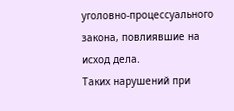уголовно-процессуального закона, повлиявшие на исход дела.
Таких нарушений при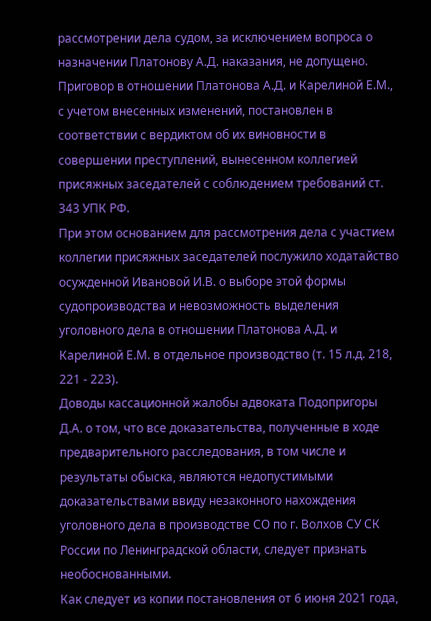рассмотрении дела судом, за исключением вопроса о назначении Платонову А.Д. наказания, не допущено.
Приговор в отношении Платонова А.Д. и Карелиной Е.М., с учетом внесенных изменений, постановлен в соответствии с вердиктом об их виновности в совершении преступлений, вынесенном коллегией присяжных заседателей с соблюдением требований ст. 343 УПК РФ.
При этом основанием для рассмотрения дела с участием коллегии присяжных заседателей послужило ходатайство осужденной Ивановой И.В. о выборе этой формы судопроизводства и невозможность выделения уголовного дела в отношении Платонова А.Д. и Карелиной Е.М. в отдельное производство (т. 15 л.д. 218, 221 - 223).
Доводы кассационной жалобы адвоката Подопригоры Д.А. о том, что все доказательства, полученные в ходе предварительного расследования, в том числе и результаты обыска, являются недопустимыми доказательствами ввиду незаконного нахождения уголовного дела в производстве СО по г. Волхов СУ СК России по Ленинградской области, следует признать необоснованными.
Как следует из копии постановления от 6 июня 2021 года,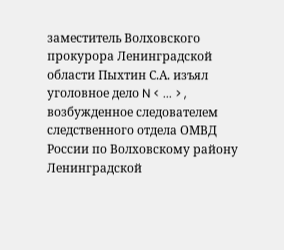заместитель Волховского прокурора Ленинградской области Пыхтин С.А. изъял уголовное дело N < ... > , возбужденное следователем следственного отдела ОМВД России по Волховскому району Ленинградской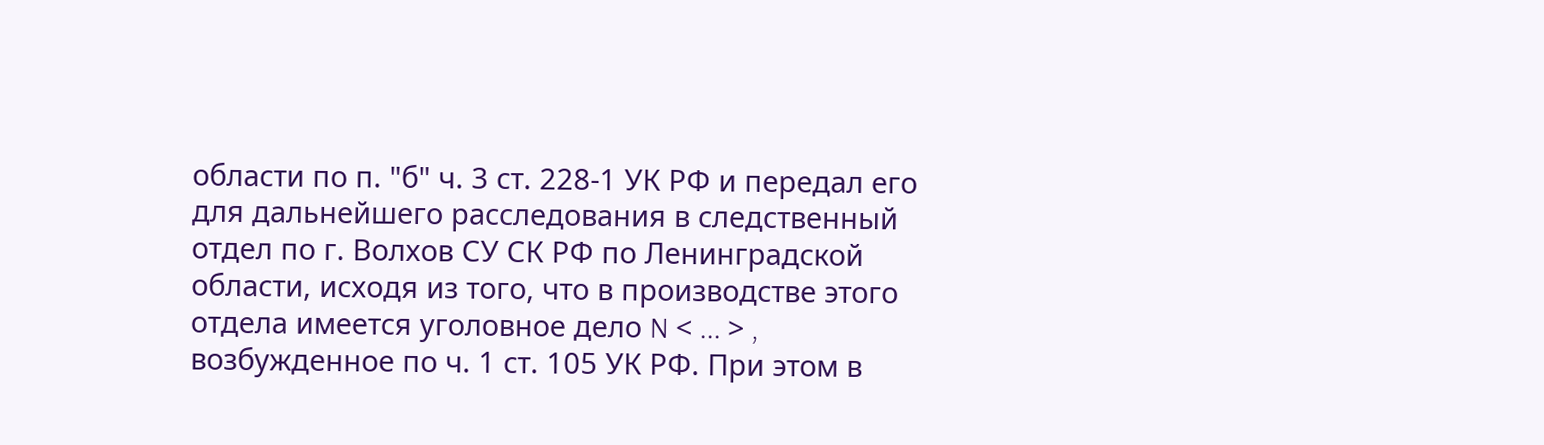области по п. "б" ч. 3 ст. 228-1 УК РФ и передал его для дальнейшего расследования в следственный отдел по г. Волхов СУ СК РФ по Ленинградской области, исходя из того, что в производстве этого отдела имеется уголовное дело N < ... > , возбужденное по ч. 1 ст. 105 УК РФ. При этом в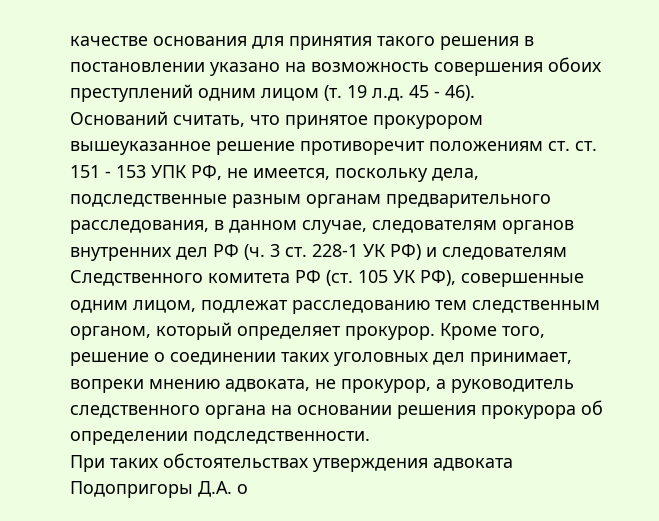качестве основания для принятия такого решения в постановлении указано на возможность совершения обоих преступлений одним лицом (т. 19 л.д. 45 - 46).
Оснований считать, что принятое прокурором вышеуказанное решение противоречит положениям ст. ст. 151 - 153 УПК РФ, не имеется, поскольку дела, подследственные разным органам предварительного расследования, в данном случае, следователям органов внутренних дел РФ (ч. 3 ст. 228-1 УК РФ) и следователям Следственного комитета РФ (ст. 105 УК РФ), совершенные одним лицом, подлежат расследованию тем следственным органом, который определяет прокурор. Кроме того, решение о соединении таких уголовных дел принимает, вопреки мнению адвоката, не прокурор, а руководитель следственного органа на основании решения прокурора об определении подследственности.
При таких обстоятельствах утверждения адвоката Подопригоры Д.А. о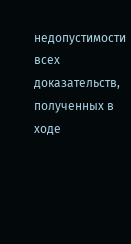недопустимости всех доказательств, полученных в ходе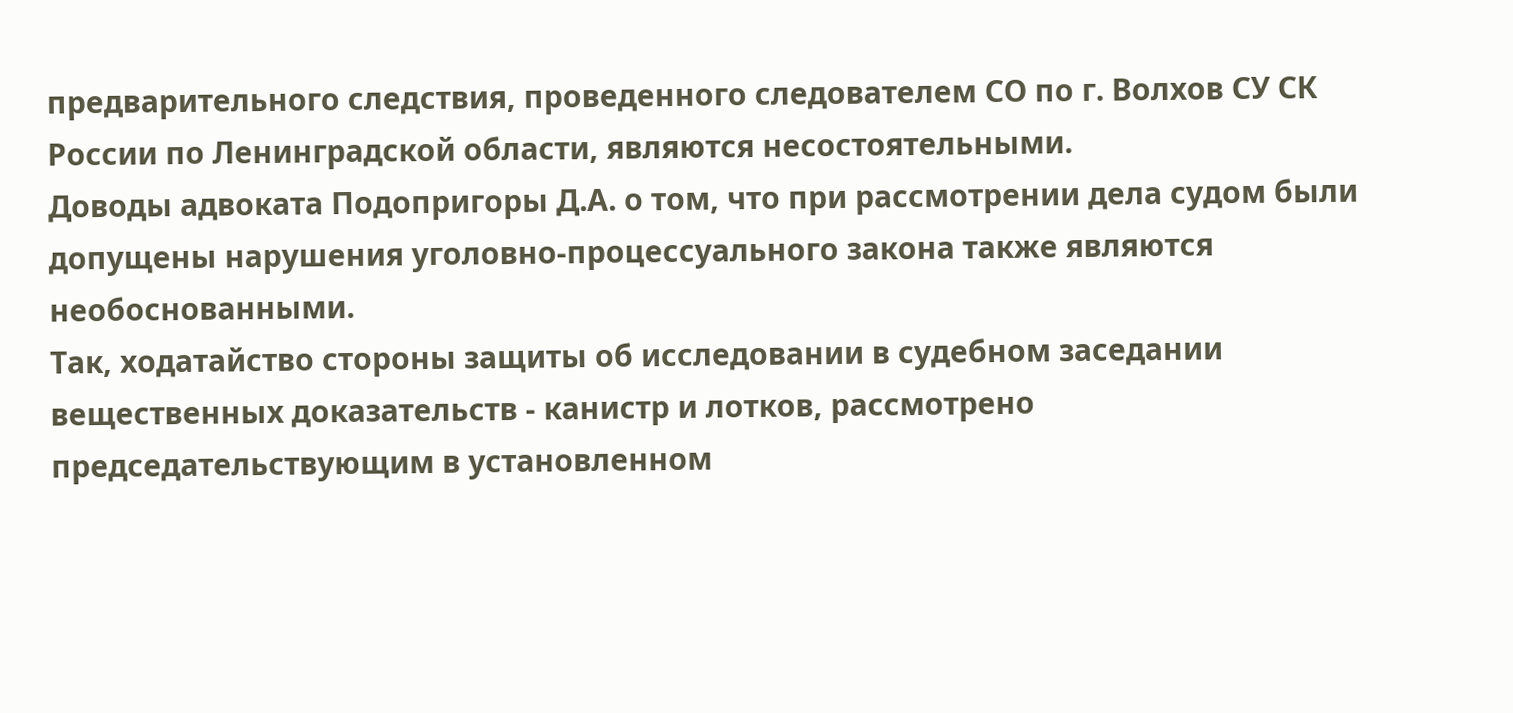предварительного следствия, проведенного следователем СО по г. Волхов СУ СК России по Ленинградской области, являются несостоятельными.
Доводы адвоката Подопригоры Д.А. о том, что при рассмотрении дела судом были допущены нарушения уголовно-процессуального закона также являются необоснованными.
Так, ходатайство стороны защиты об исследовании в судебном заседании вещественных доказательств - канистр и лотков, рассмотрено председательствующим в установленном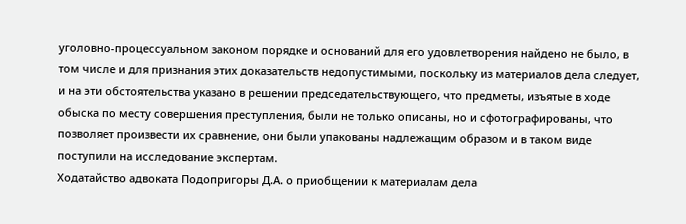уголовно-процессуальном законом порядке и оснований для его удовлетворения найдено не было, в том числе и для признания этих доказательств недопустимыми, поскольку из материалов дела следует, и на эти обстоятельства указано в решении председательствующего, что предметы, изъятые в ходе обыска по месту совершения преступления, были не только описаны, но и сфотографированы, что позволяет произвести их сравнение, они были упакованы надлежащим образом и в таком виде поступили на исследование экспертам.
Ходатайство адвоката Подопригоры Д.А. о приобщении к материалам дела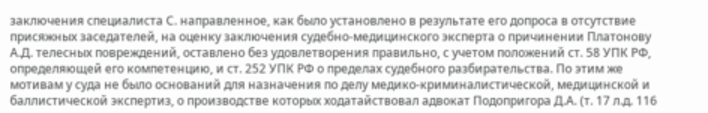заключения специалиста С. направленное, как было установлено в результате его допроса в отсутствие присяжных заседателей, на оценку заключения судебно-медицинского эксперта о причинении Платонову А.Д. телесных повреждений, оставлено без удовлетворения правильно, с учетом положений ст. 58 УПК РФ, определяющей его компетенцию, и ст. 252 УПК РФ о пределах судебного разбирательства. По этим же мотивам у суда не было оснований для назначения по делу медико-криминалистической, медицинской и баллистической экспертиз, о производстве которых ходатайствовал адвокат Подопригора Д.А. (т. 17 л.д. 116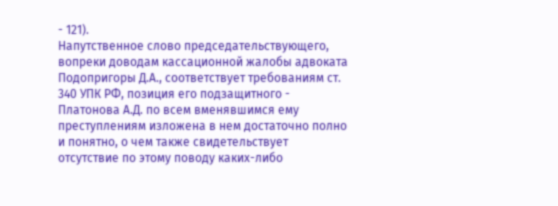- 121).
Напутственное слово председательствующего, вопреки доводам кассационной жалобы адвоката Подопригоры Д.А., соответствует требованиям ст. 340 УПК РФ, позиция его подзащитного - Платонова А.Д. по всем вменявшимся ему преступлениям изложена в нем достаточно полно и понятно, о чем также свидетельствует отсутствие по этому поводу каких-либо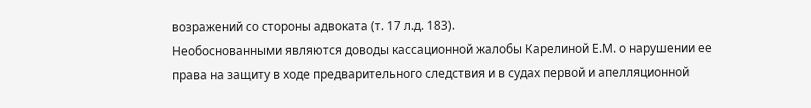возражений со стороны адвоката (т. 17 л.д. 183).
Необоснованными являются доводы кассационной жалобы Карелиной Е.М. о нарушении ее права на защиту в ходе предварительного следствия и в судах первой и апелляционной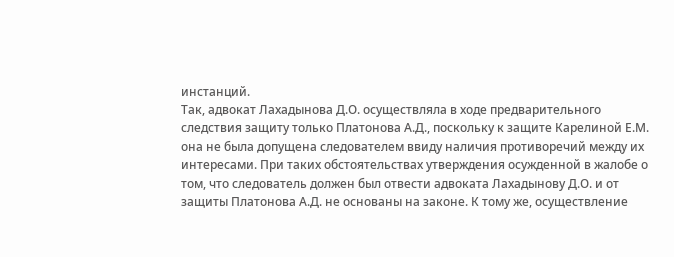инстанций.
Так, адвокат Лахадынова Д.О. осуществляла в ходе предварительного следствия защиту только Платонова А.Д., поскольку к защите Карелиной Е.М. она не была допущена следователем ввиду наличия противоречий между их интересами. При таких обстоятельствах утверждения осужденной в жалобе о том, что следователь должен был отвести адвоката Лахадынову Д.О. и от защиты Платонова А.Д. не основаны на законе. К тому же, осуществление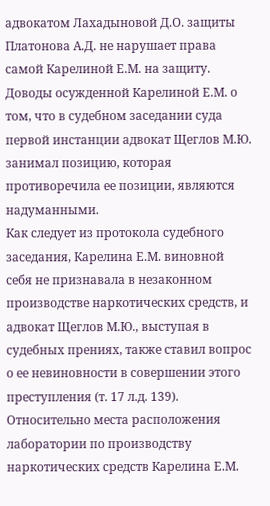адвокатом Лахадыновой Д.О. защиты Платонова А.Д. не нарушает права самой Карелиной Е.М. на защиту.
Доводы осужденной Карелиной Е.М. о том, что в судебном заседании суда первой инстанции адвокат Щеглов М.Ю. занимал позицию, которая противоречила ее позиции, являются надуманными.
Как следует из протокола судебного заседания, Карелина Е.М. виновной себя не признавала в незаконном производстве наркотических средств, и адвокат Щеглов М.Ю., выступая в судебных прениях, также ставил вопрос о ее невиновности в совершении этого преступления (т. 17 л.д. 139). Относительно места расположения лаборатории по производству наркотических средств Карелина Е.М.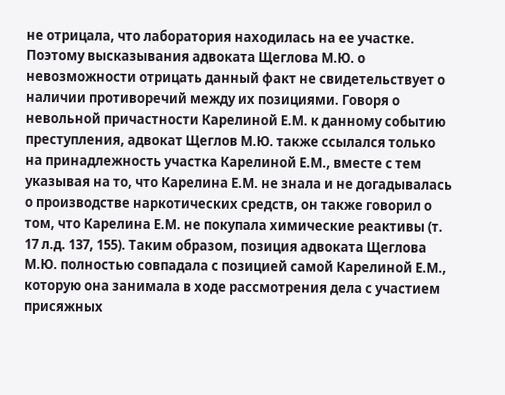не отрицала, что лаборатория находилась на ее участке. Поэтому высказывания адвоката Щеглова М.Ю. о невозможности отрицать данный факт не свидетельствует о наличии противоречий между их позициями. Говоря о невольной причастности Карелиной Е.М. к данному событию преступления, адвокат Щеглов М.Ю. также ссылался только на принадлежность участка Карелиной Е.М., вместе с тем указывая на то, что Карелина Е.М. не знала и не догадывалась о производстве наркотических средств, он также говорил о том, что Карелина Е.М. не покупала химические реактивы (т. 17 л.д. 137, 155). Таким образом, позиция адвоката Щеглова М.Ю. полностью совпадала с позицией самой Карелиной Е.М., которую она занимала в ходе рассмотрения дела с участием присяжных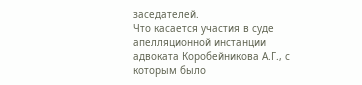заседателей.
Что касается участия в суде апелляционной инстанции адвоката Коробейникова А.Г., с которым было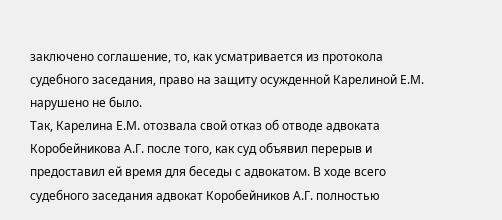заключено соглашение, то, как усматривается из протокола судебного заседания, право на защиту осужденной Карелиной Е.М. нарушено не было.
Так, Карелина Е.М. отозвала свой отказ об отводе адвоката Коробейникова А.Г. после того, как суд объявил перерыв и предоставил ей время для беседы с адвокатом. В ходе всего судебного заседания адвокат Коробейников А.Г. полностью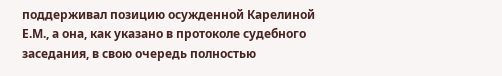поддерживал позицию осужденной Карелиной Е.М., а она, как указано в протоколе судебного заседания, в свою очередь полностью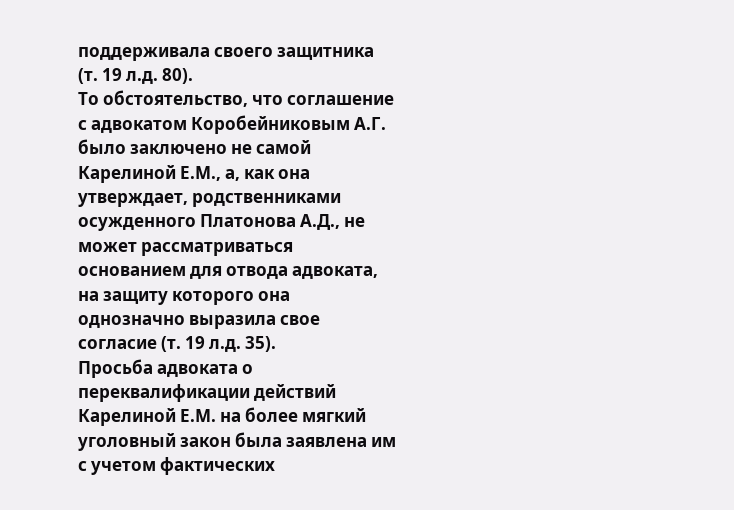поддерживала своего защитника (т. 19 л.д. 80).
То обстоятельство, что соглашение с адвокатом Коробейниковым А.Г. было заключено не самой Карелиной Е.М., а, как она утверждает, родственниками осужденного Платонова А.Д., не может рассматриваться основанием для отвода адвоката, на защиту которого она однозначно выразила свое согласие (т. 19 л.д. 35).
Просьба адвоката о переквалификации действий Карелиной Е.М. на более мягкий уголовный закон была заявлена им с учетом фактических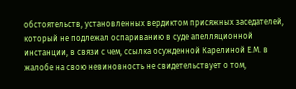обстоятельств, установленных вердиктом присяжных заседателей, который не подлежал оспариванию в суде апелляционной инстанции, в связи с чем, ссылка осужденной Карелиной Е.М. в жалобе на свою невиновность не свидетельствует о том,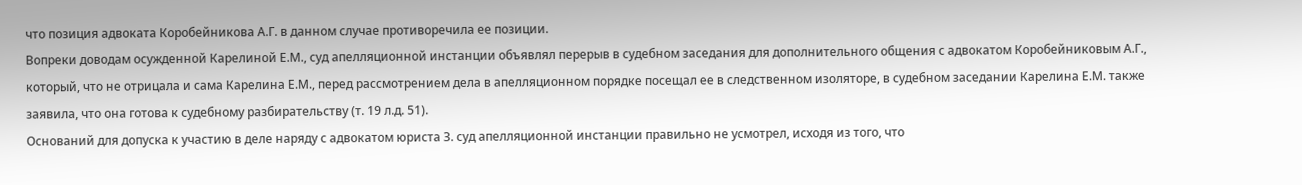что позиция адвоката Коробейникова А.Г. в данном случае противоречила ее позиции.
Вопреки доводам осужденной Карелиной Е.М., суд апелляционной инстанции объявлял перерыв в судебном заседания для дополнительного общения с адвокатом Коробейниковым А.Г., который, что не отрицала и сама Карелина Е.М., перед рассмотрением дела в апелляционном порядке посещал ее в следственном изоляторе, в судебном заседании Карелина Е.М. также заявила, что она готова к судебному разбирательству (т. 19 л.д. 51).
Оснований для допуска к участию в деле наряду с адвокатом юриста З. суд апелляционной инстанции правильно не усмотрел, исходя из того, что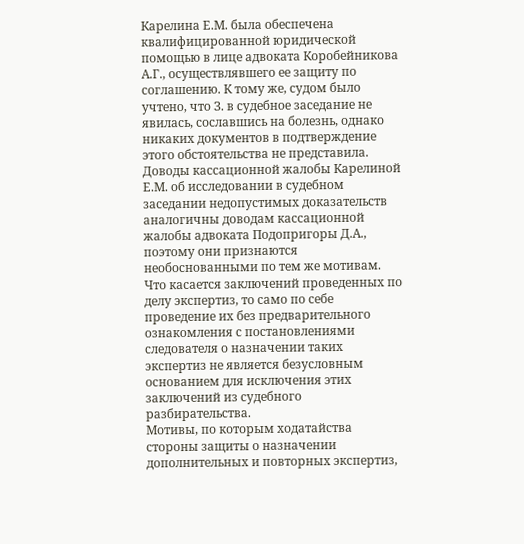Карелина Е.М. была обеспечена квалифицированной юридической помощью в лице адвоката Коробейникова А.Г., осуществлявшего ее защиту по соглашению. К тому же, судом было учтено, что З. в судебное заседание не явилась, сославшись на болезнь, однако никаких документов в подтверждение этого обстоятельства не представила.
Доводы кассационной жалобы Карелиной Е.М. об исследовании в судебном заседании недопустимых доказательств аналогичны доводам кассационной жалобы адвоката Подопригоры Д.А., поэтому они признаются необоснованными по тем же мотивам.
Что касается заключений проведенных по делу экспертиз, то само по себе проведение их без предварительного ознакомления с постановлениями следователя о назначении таких экспертиз не является безусловным основанием для исключения этих заключений из судебного разбирательства.
Мотивы, по которым ходатайства стороны защиты о назначении дополнительных и повторных экспертиз,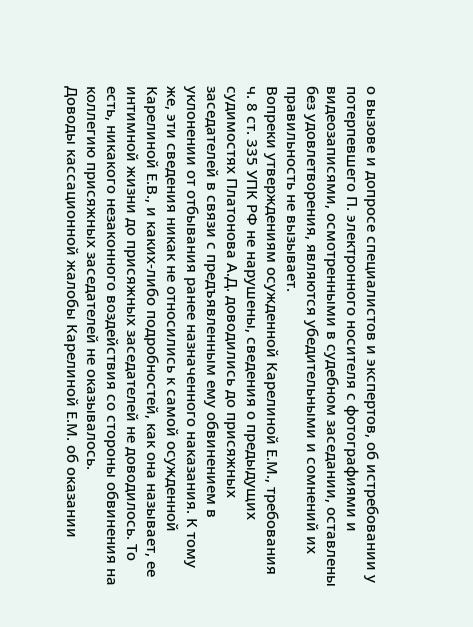о вызове и допросе специалистов и экспертов, об истребовании у потерпевшего П. электронного носителя с фотографиями и видеозаписями, осмотренными в судебном заседании, оставлены без удовлетворения, являются убедительными и сомнений их правильность не вызывает.
Вопреки утверждениям осужденной Карелиной Е.М., требования ч. 8 ст. 335 УПК РФ не нарушены, сведения о предыдущих судимостях Платонова А.Д. доводились до присяжных заседателей в связи с предъявленным ему обвинением в уклонении от отбывания ранее назначенного наказания. К тому же, эти сведения никак не относились к самой осужденной Карелиной Е.В., и каких-либо подробностей, как она называет, ее интимной жизни до присяжных заседателей не доводилось. То есть, никакого незаконного воздействия со стороны обвинения на коллегию присяжных заседателей не оказывалось.
Доводы кассационной жалобы Карелиной Е.М. об оказании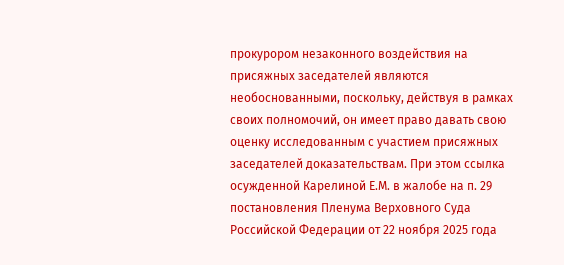прокурором незаконного воздействия на присяжных заседателей являются необоснованными, поскольку, действуя в рамках своих полномочий, он имеет право давать свою оценку исследованным с участием присяжных заседателей доказательствам. При этом ссылка осужденной Карелиной Е.М. в жалобе на п. 29 постановления Пленума Верховного Суда Российской Федерации от 22 ноября 2025 года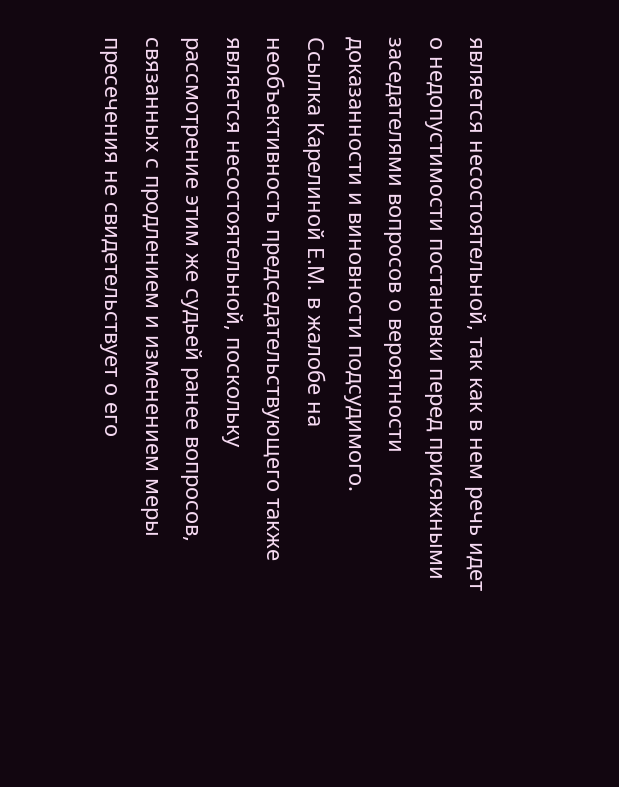является несостоятельной, так как в нем речь идет о недопустимости постановки перед присяжными заседателями вопросов о вероятности доказанности и виновности подсудимого.
Ссылка Карелиной Е.М. в жалобе на необъективность председательствующего также является несостоятельной, поскольку рассмотрение этим же судьей ранее вопросов, связанных с продлением и изменением меры пресечения не свидетельствует о его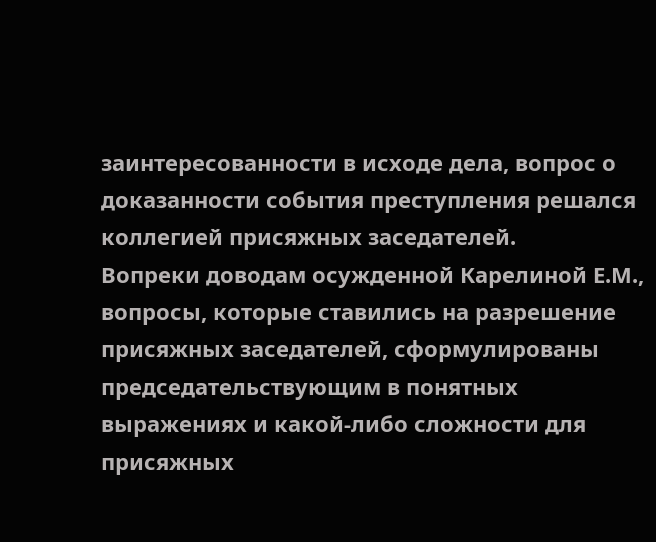заинтересованности в исходе дела, вопрос о доказанности события преступления решался коллегией присяжных заседателей.
Вопреки доводам осужденной Карелиной Е.М., вопросы, которые ставились на разрешение присяжных заседателей, сформулированы председательствующим в понятных выражениях и какой-либо сложности для присяжных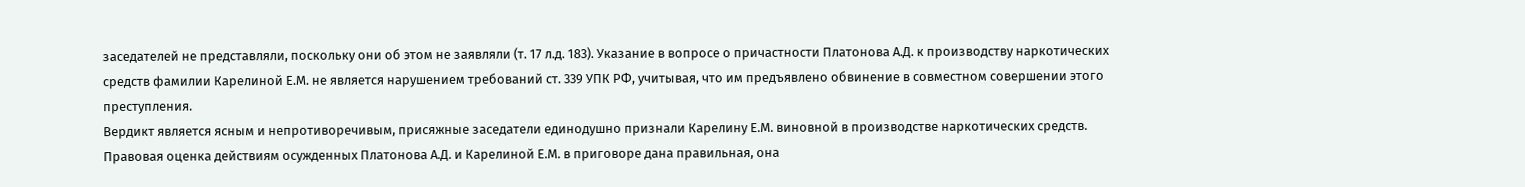заседателей не представляли, поскольку они об этом не заявляли (т. 17 л.д. 183). Указание в вопросе о причастности Платонова А.Д. к производству наркотических средств фамилии Карелиной Е.М. не является нарушением требований ст. 339 УПК РФ, учитывая, что им предъявлено обвинение в совместном совершении этого преступления.
Вердикт является ясным и непротиворечивым, присяжные заседатели единодушно признали Карелину Е.М. виновной в производстве наркотических средств.
Правовая оценка действиям осужденных Платонова А.Д. и Карелиной Е.М. в приговоре дана правильная, она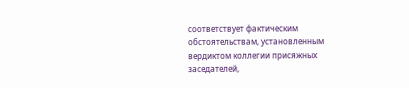соответствует фактическим обстоятельствам, установленным вердиктом коллегии присяжных заседателей,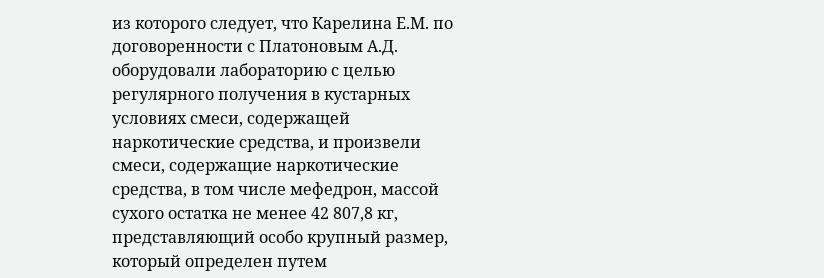из которого следует, что Карелина Е.М. по договоренности с Платоновым А.Д. оборудовали лабораторию с целью регулярного получения в кустарных условиях смеси, содержащей наркотические средства, и произвели смеси, содержащие наркотические средства, в том числе мефедрон, массой сухого остатка не менее 42 807,8 кг, представляющий особо крупный размер, который определен путем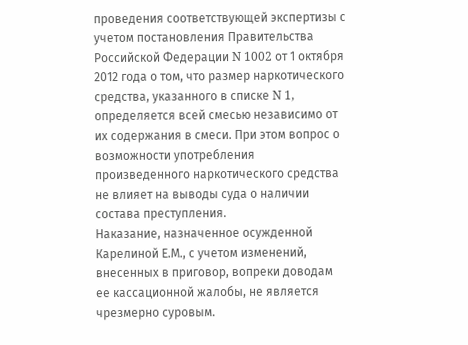проведения соответствующей экспертизы с учетом постановления Правительства Российской Федерации N 1002 от 1 октября 2012 года о том, что размер наркотического средства, указанного в списке N 1, определяется всей смесью независимо от их содержания в смеси. При этом вопрос о возможности употребления произведенного наркотического средства не влияет на выводы суда о наличии состава преступления.
Наказание, назначенное осужденной Карелиной Е.М., с учетом изменений, внесенных в приговор, вопреки доводам ее кассационной жалобы, не является чрезмерно суровым.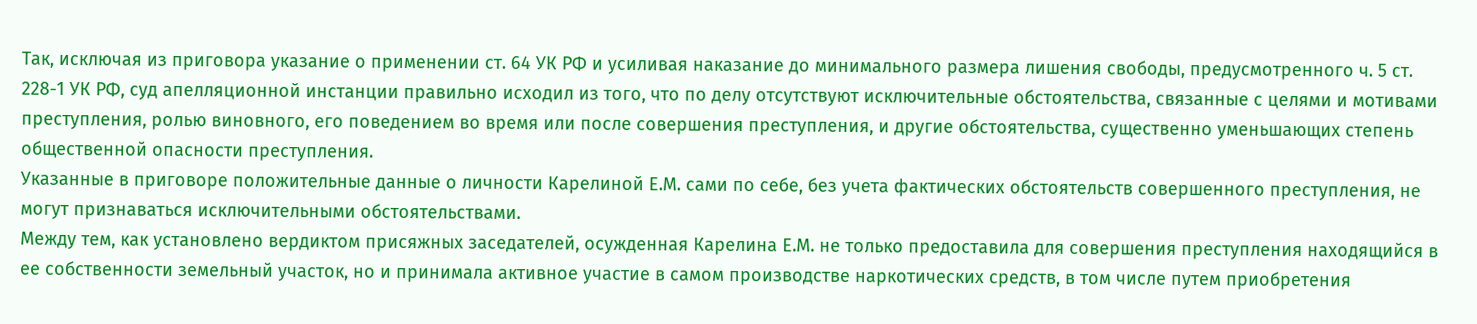Так, исключая из приговора указание о применении ст. 64 УК РФ и усиливая наказание до минимального размера лишения свободы, предусмотренного ч. 5 ст. 228-1 УК РФ, суд апелляционной инстанции правильно исходил из того, что по делу отсутствуют исключительные обстоятельства, связанные с целями и мотивами преступления, ролью виновного, его поведением во время или после совершения преступления, и другие обстоятельства, существенно уменьшающих степень общественной опасности преступления.
Указанные в приговоре положительные данные о личности Карелиной Е.М. сами по себе, без учета фактических обстоятельств совершенного преступления, не могут признаваться исключительными обстоятельствами.
Между тем, как установлено вердиктом присяжных заседателей, осужденная Карелина Е.М. не только предоставила для совершения преступления находящийся в ее собственности земельный участок, но и принимала активное участие в самом производстве наркотических средств, в том числе путем приобретения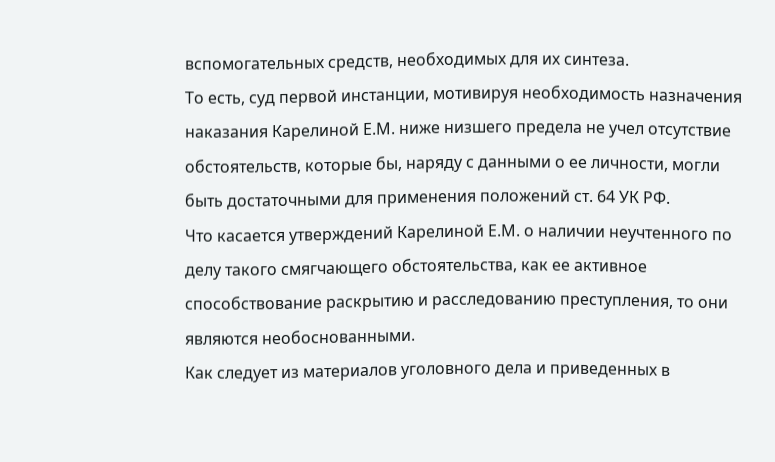вспомогательных средств, необходимых для их синтеза.
То есть, суд первой инстанции, мотивируя необходимость назначения наказания Карелиной Е.М. ниже низшего предела не учел отсутствие обстоятельств, которые бы, наряду с данными о ее личности, могли быть достаточными для применения положений ст. 64 УК РФ.
Что касается утверждений Карелиной Е.М. о наличии неучтенного по делу такого смягчающего обстоятельства, как ее активное способствование раскрытию и расследованию преступления, то они являются необоснованными.
Как следует из материалов уголовного дела и приведенных в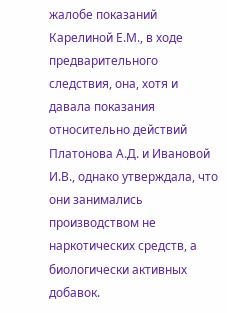жалобе показаний Карелиной Е.М., в ходе предварительного следствия, она, хотя и давала показания относительно действий Платонова А.Д. и Ивановой И.В., однако утверждала, что они занимались производством не наркотических средств, а биологически активных добавок.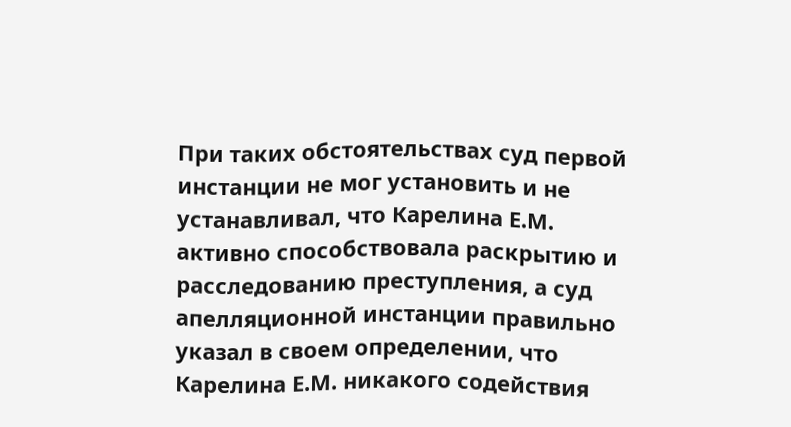При таких обстоятельствах суд первой инстанции не мог установить и не устанавливал, что Карелина Е.М. активно способствовала раскрытию и расследованию преступления, а суд апелляционной инстанции правильно указал в своем определении, что Карелина Е.М. никакого содействия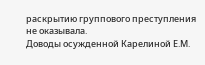раскрытию группового преступления не оказывала.
Доводы осужденной Карелиной Е.М.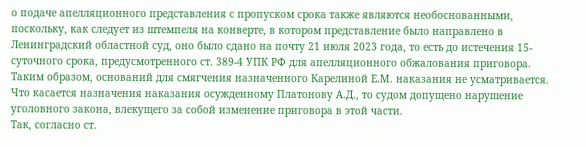о подаче апелляционного представления с пропуском срока также являются необоснованными, поскольку, как следует из штемпеля на конверте, в котором представление было направлено в Ленинградский областной суд, оно было сдано на почту 21 июля 2023 года, то есть до истечения 15-суточного срока, предусмотренного ст. 389-4 УПК РФ для апелляционного обжалования приговора.
Таким образом, оснований для смягчения назначенного Карелиной Е.М. наказания не усматривается.
Что касается назначения наказания осужденному Платонову А.Д., то судом допущено нарушение уголовного закона, влекущего за собой изменение приговора в этой части.
Так, согласно ст.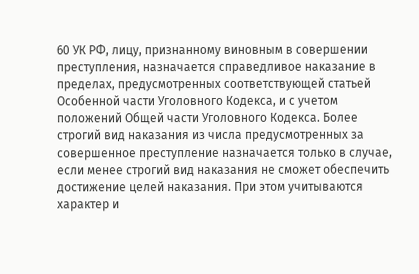60 УК РФ, лицу, признанному виновным в совершении преступления, назначается справедливое наказание в пределах, предусмотренных соответствующей статьей Особенной части Уголовного Кодекса, и с учетом положений Общей части Уголовного Кодекса. Более строгий вид наказания из числа предусмотренных за совершенное преступление назначается только в случае, если менее строгий вид наказания не сможет обеспечить достижение целей наказания. При этом учитываются характер и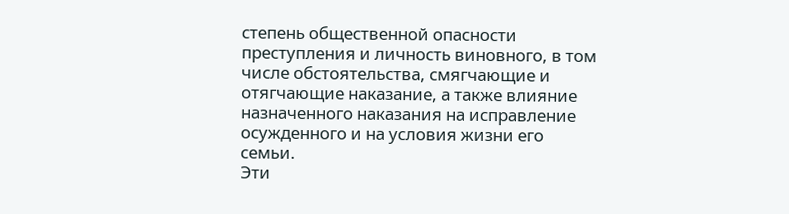степень общественной опасности преступления и личность виновного, в том числе обстоятельства, смягчающие и отягчающие наказание, а также влияние назначенного наказания на исправление осужденного и на условия жизни его семьи.
Эти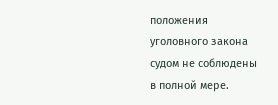положения уголовного закона судом не соблюдены в полной мере.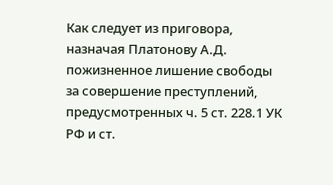Как следует из приговора, назначая Платонову А.Д. пожизненное лишение свободы за совершение преступлений, предусмотренных ч. 5 ст. 228.1 УК РФ и ст.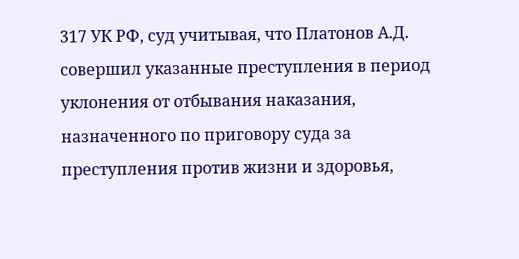317 УК РФ, суд учитывая, что Платонов А.Д. совершил указанные преступления в период уклонения от отбывания наказания, назначенного по приговору суда за преступления против жизни и здоровья,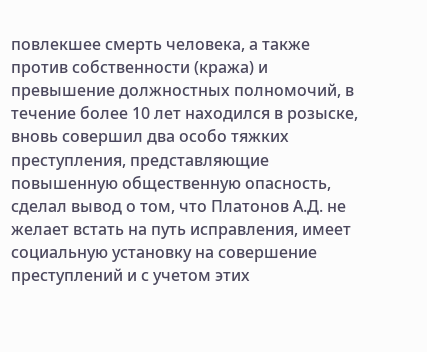повлекшее смерть человека, а также против собственности (кража) и превышение должностных полномочий, в течение более 10 лет находился в розыске, вновь совершил два особо тяжких преступления, представляющие повышенную общественную опасность, сделал вывод о том, что Платонов А.Д. не желает встать на путь исправления, имеет социальную установку на совершение преступлений и с учетом этих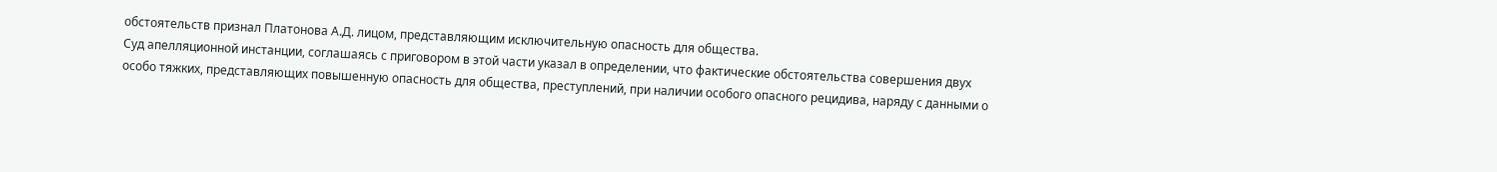обстоятельств признал Платонова А.Д. лицом, представляющим исключительную опасность для общества.
Суд апелляционной инстанции, соглашаясь с приговором в этой части указал в определении, что фактические обстоятельства совершения двух особо тяжких, представляющих повышенную опасность для общества, преступлений, при наличии особого опасного рецидива, наряду с данными о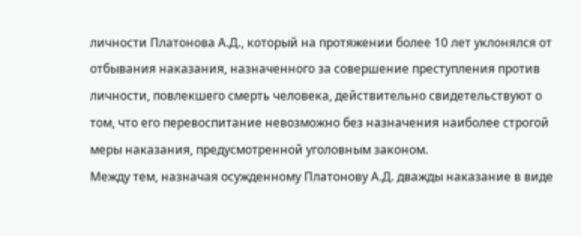личности Платонова А.Д., который на протяжении более 10 лет уклонялся от отбывания наказания, назначенного за совершение преступления против личности, повлекшего смерть человека, действительно свидетельствуют о том, что его перевоспитание невозможно без назначения наиболее строгой меры наказания, предусмотренной уголовным законом.
Между тем, назначая осужденному Платонову А.Д. дважды наказание в виде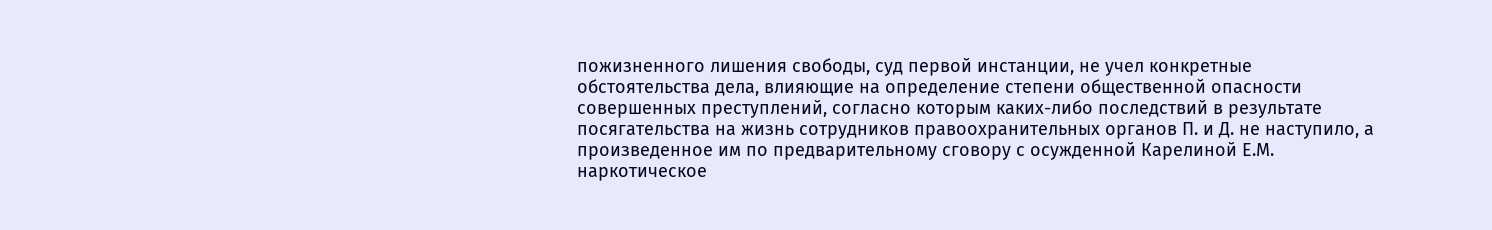пожизненного лишения свободы, суд первой инстанции, не учел конкретные обстоятельства дела, влияющие на определение степени общественной опасности совершенных преступлений, согласно которым каких-либо последствий в результате посягательства на жизнь сотрудников правоохранительных органов П. и Д. не наступило, а произведенное им по предварительному сговору с осужденной Карелиной Е.М. наркотическое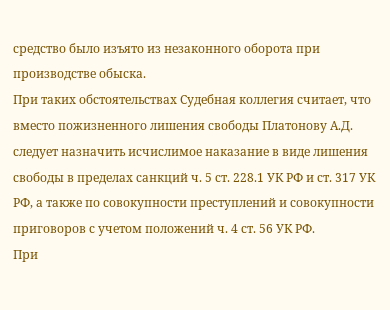средство было изъято из незаконного оборота при производстве обыска.
При таких обстоятельствах Судебная коллегия считает, что вместо пожизненного лишения свободы Платонову А.Д. следует назначить исчислимое наказание в виде лишения свободы в пределах санкций ч. 5 ст. 228.1 УК РФ и ст. 317 УК РФ, а также по совокупности преступлений и совокупности приговоров с учетом положений ч. 4 ст. 56 УК РФ.
При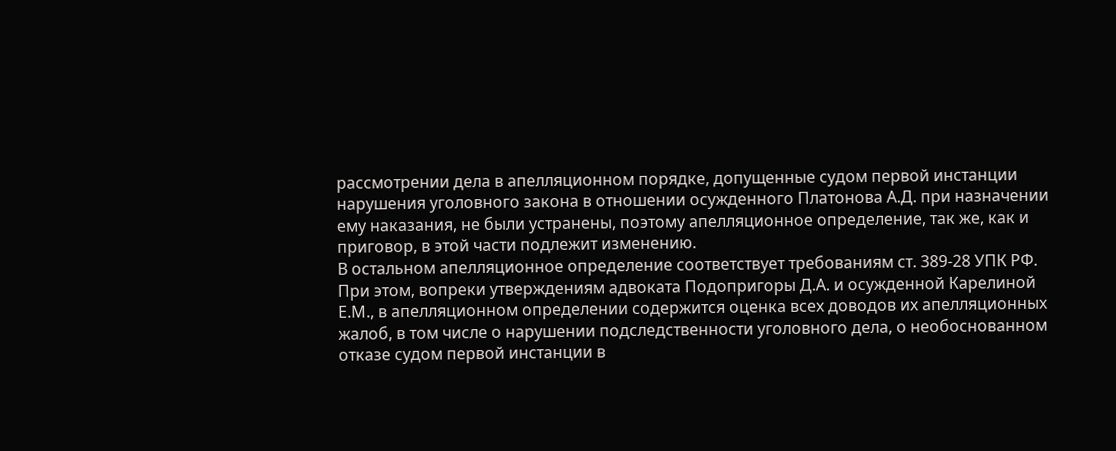рассмотрении дела в апелляционном порядке, допущенные судом первой инстанции нарушения уголовного закона в отношении осужденного Платонова А.Д. при назначении ему наказания, не были устранены, поэтому апелляционное определение, так же, как и приговор, в этой части подлежит изменению.
В остальном апелляционное определение соответствует требованиям ст. 389-28 УПК РФ.
При этом, вопреки утверждениям адвоката Подопригоры Д.А. и осужденной Карелиной Е.М., в апелляционном определении содержится оценка всех доводов их апелляционных жалоб, в том числе о нарушении подследственности уголовного дела, о необоснованном отказе судом первой инстанции в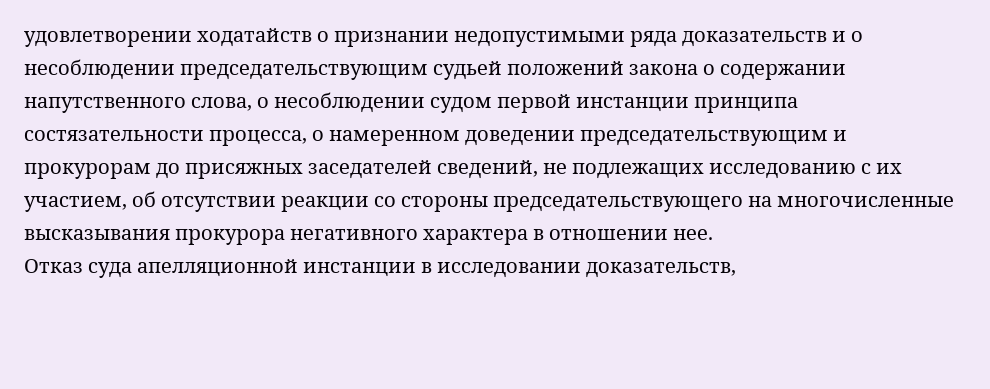удовлетворении ходатайств о признании недопустимыми ряда доказательств и о несоблюдении председательствующим судьей положений закона о содержании напутственного слова, о несоблюдении судом первой инстанции принципа состязательности процесса, о намеренном доведении председательствующим и прокурорам до присяжных заседателей сведений, не подлежащих исследованию с их участием, об отсутствии реакции со стороны председательствующего на многочисленные высказывания прокурора негативного характера в отношении нее.
Отказ суда апелляционной инстанции в исследовании доказательств,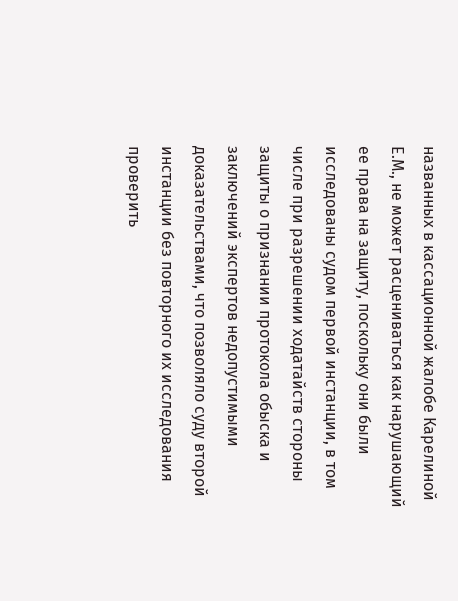названных в кассационной жалобе Карелиной Е.М., не может расцениваться как нарушающий ее права на защиту, поскольку они были исследованы судом первой инстанции, в том числе при разрешении ходатайств стороны защиты о признании протокола обыска и заключений экспертов недопустимыми доказательствами, что позволяло суду второй инстанции без повторного их исследования проверить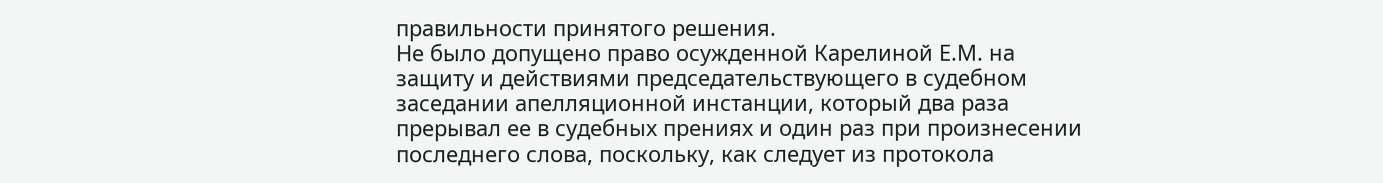правильности принятого решения.
Не было допущено право осужденной Карелиной Е.М. на защиту и действиями председательствующего в судебном заседании апелляционной инстанции, который два раза прерывал ее в судебных прениях и один раз при произнесении последнего слова, поскольку, как следует из протокола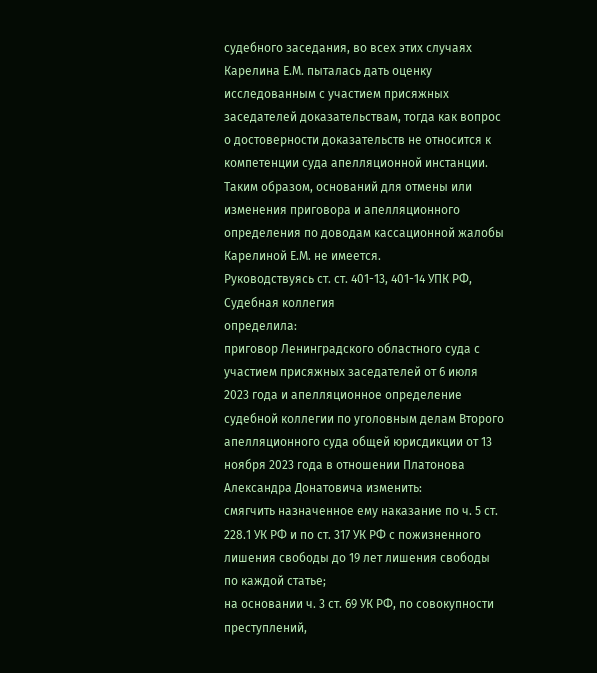судебного заседания, во всех этих случаях Карелина Е.М. пыталась дать оценку исследованным с участием присяжных заседателей доказательствам, тогда как вопрос о достоверности доказательств не относится к компетенции суда апелляционной инстанции.
Таким образом, оснований для отмены или изменения приговора и апелляционного определения по доводам кассационной жалобы Карелиной Е.М. не имеется.
Руководствуясь ст. ст. 401-13, 401-14 УПК РФ, Судебная коллегия
определила:
приговор Ленинградского областного суда с участием присяжных заседателей от 6 июля 2023 года и апелляционное определение судебной коллегии по уголовным делам Второго апелляционного суда общей юрисдикции от 13 ноября 2023 года в отношении Платонова Александра Донатовича изменить:
смягчить назначенное ему наказание по ч. 5 ст. 228.1 УК РФ и по ст. 317 УК РФ с пожизненного лишения свободы до 19 лет лишения свободы по каждой статье;
на основании ч. 3 ст. 69 УК РФ, по совокупности преступлений,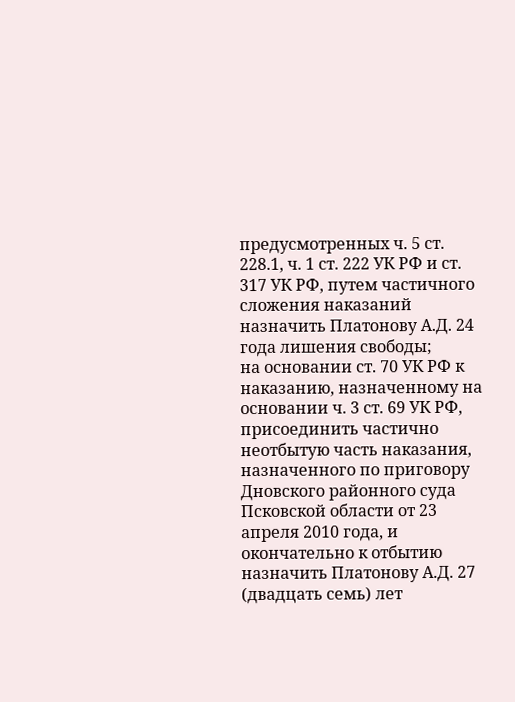предусмотренных ч. 5 ст. 228.1, ч. 1 ст. 222 УК РФ и ст. 317 УК РФ, путем частичного сложения наказаний назначить Платонову А.Д. 24 года лишения свободы;
на основании ст. 70 УК РФ к наказанию, назначенному на основании ч. 3 ст. 69 УК РФ, присоединить частично неотбытую часть наказания, назначенного по приговору Дновского районного суда Псковской области от 23 апреля 2010 года, и окончательно к отбытию назначить Платонову А.Д. 27 (двадцать семь) лет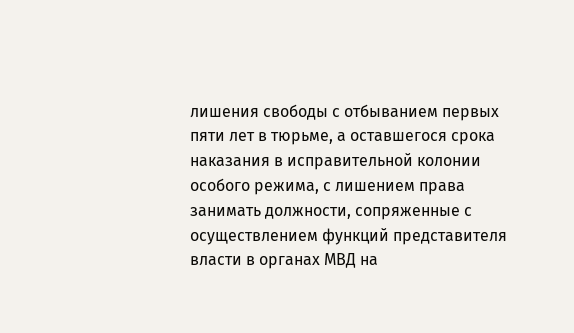лишения свободы с отбыванием первых пяти лет в тюрьме, а оставшегося срока наказания в исправительной колонии особого режима, с лишением права занимать должности, сопряженные с осуществлением функций представителя власти в органах МВД на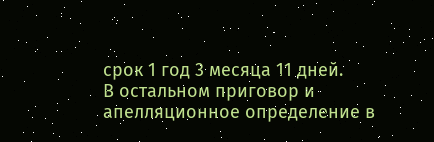срок 1 год 3 месяца 11 дней.
В остальном приговор и апелляционное определение в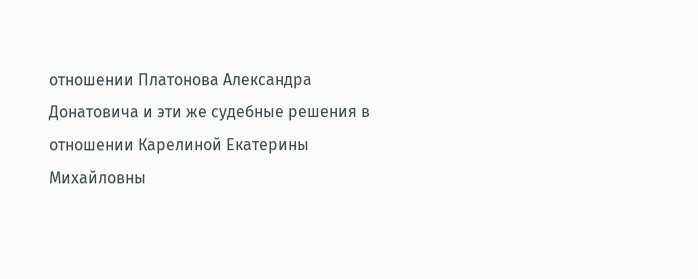отношении Платонова Александра Донатовича и эти же судебные решения в отношении Карелиной Екатерины Михайловны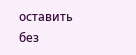оставить без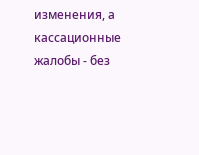изменения, а кассационные жалобы - без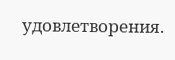удовлетворения.